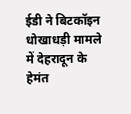ईडी ने बिटकॉइन धोखाधड़ी मामले में देहरादून के हेमंत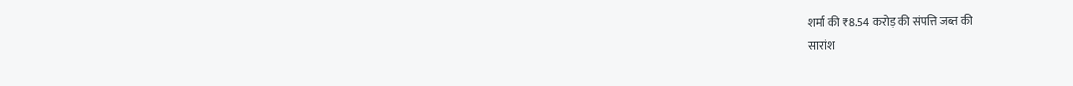शर्मा की ₹8.54 करोड़ की संपत्ति जब्त की
सारांश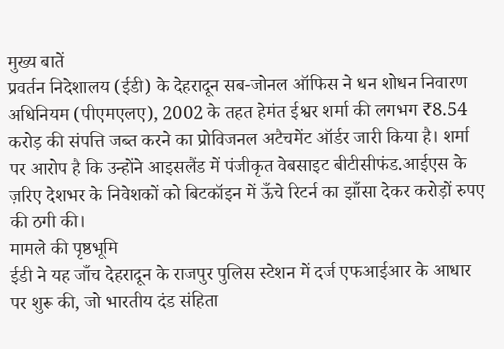मुख्य बातें
प्रवर्तन निदेशालय (ईडी) के देहरादून सब-जोनल ऑफिस ने धन शोधन निवारण अधिनियम (पीएमएलए), 2002 के तहत हेमंत ईश्वर शर्मा की लगभग ₹8.54 करोड़ की संपत्ति जब्त करने का प्रोविजनल अटैचमेंट ऑर्डर जारी किया है। शर्मा पर आरोप है कि उन्होंने आइसलैंड में पंजीकृत वेबसाइट बीटीसीफंड.आईएस के ज़रिए देशभर के निवेशकों को बिटकॉइन में ऊँचे रिटर्न का झाँसा देकर करोड़ों रुपए की ठगी की।
मामले की पृष्ठभूमि
ईडी ने यह जाँच देहरादून के राजपुर पुलिस स्टेशन में दर्ज एफआईआर के आधार पर शुरू की, जो भारतीय दंड संहिता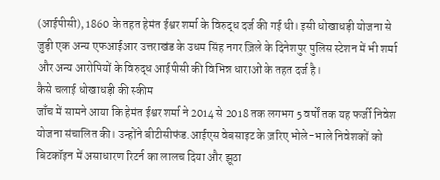(आईपीसी), 1860 के तहत हेमंत ईश्वर शर्मा के विरुद्ध दर्ज की गई थी। इसी धोखाधड़ी योजना से जुड़ी एक अन्य एफआईआर उत्तराखंड के उधम सिंह नगर ज़िले के दिनेशपुर पुलिस स्टेशन में भी शर्मा और अन्य आरोपियों के विरुद्ध आईपीसी की विभिन्न धाराओं के तहत दर्ज है।
कैसे चलाई धोखाधड़ी की स्कीम
जाँच में सामने आया कि हेमंत ईश्वर शर्मा ने 2014 से 2018 तक लगभग 5 वर्षों तक यह फर्जी निवेश योजना संचालित की। उन्होंने बीटीसीफंड.आईएस वेबसाइट के ज़रिए भोले-भाले निवेशकों को बिटकॉइन में असाधारण रिटर्न का लालच दिया और झूठा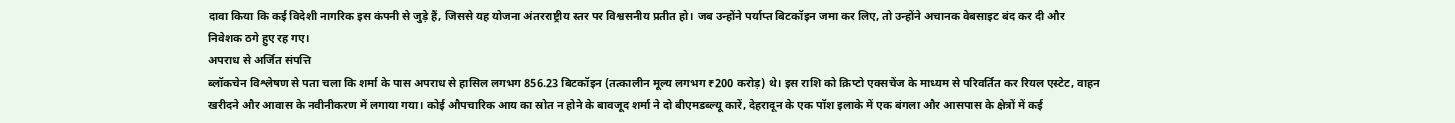दावा किया कि कई विदेशी नागरिक इस कंपनी से जुड़े हैं, जिससे यह योजना अंतरराष्ट्रीय स्तर पर विश्वसनीय प्रतीत हो। जब उन्होंने पर्याप्त बिटकॉइन जमा कर लिए, तो उन्होंने अचानक वेबसाइट बंद कर दी और निवेशक ठगे हुए रह गए।
अपराध से अर्जित संपत्ति
ब्लॉकचेन विश्लेषण से पता चला कि शर्मा के पास अपराध से हासिल लगभग 856.23 बिटकॉइन (तत्कालीन मूल्य लगभग ₹200 करोड़) थे। इस राशि को क्रिप्टो एक्सचेंज के माध्यम से परिवर्तित कर रियल एस्टेट, वाहन खरीदने और आवास के नवीनीकरण में लगाया गया। कोई औपचारिक आय का स्रोत न होने के बावजूद शर्मा ने दो बीएमडब्ल्यू कारें, देहरादून के एक पॉश इलाके में एक बंगला और आसपास के क्षेत्रों में कई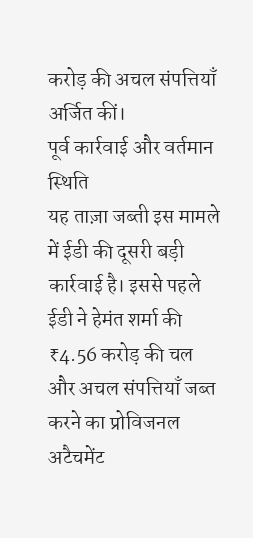करोड़ की अचल संपत्तियाँ अर्जित कीं।
पूर्व कार्रवाई और वर्तमान स्थिति
यह ताज़ा जब्ती इस मामले में ईडी की दूसरी बड़ी कार्रवाई है। इससे पहले ईडी ने हेमंत शर्मा की ₹4.56 करोड़ की चल और अचल संपत्तियाँ जब्त करने का प्रोविजनल अटैचमेंट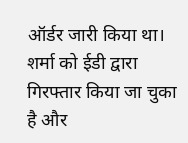ऑर्डर जारी किया था। शर्मा को ईडी द्वारा गिरफ्तार किया जा चुका है और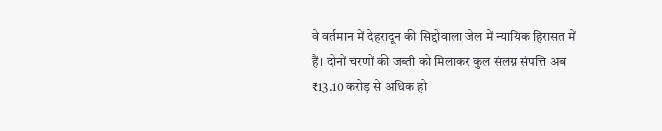वे वर्तमान में देहरादून की सिद्दोवाला जेल में न्यायिक हिरासत में हैं। दोनों चरणों की जब्ती को मिलाकर कुल संलग्न संपत्ति अब ₹13.10 करोड़ से अधिक हो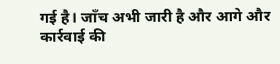गई है। जाँच अभी जारी है और आगे और कार्रवाई की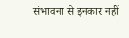संभावना से इनकार नहीं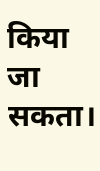किया जा सकता।